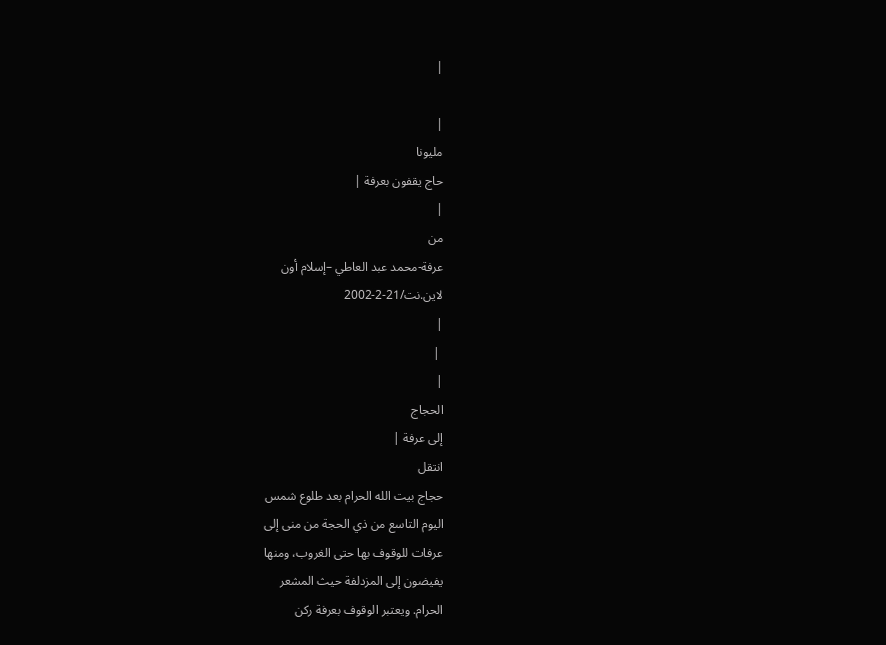|

|
مليونا
حاج يقفون بعرفة |
|
من
عرفة-محمد عبد العاطي –إسلام أون
لاين.نت/21-2-2002
|
 |
|
الحجاج
إلى عرفة |
انتقل
حجاج بيت الله الحرام بعد طلوع شمس
اليوم التاسع من ذي الحجة من منى إلى
عرفات للوقوف بها حتى الغروب، ومنها
يفيضون إلى المزدلفة حيث المشعر
الحرام. ويعتبر الوقوف بعرفة ركن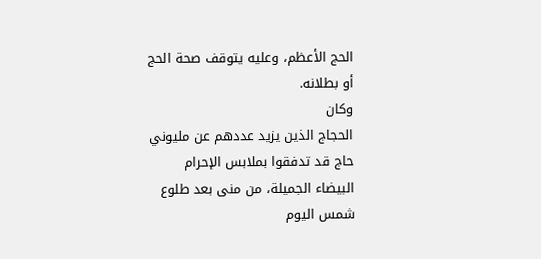الحج الأعظم، وعليه يتوقف صحة الحج
أو بطلانه.
وكان
الحجاج الذين يزيد عددهم عن مليوني
حاج قد تدفقوا بملابس الإحرام
البيضاء الجميلة، من منى بعد طلوع
شمس اليوم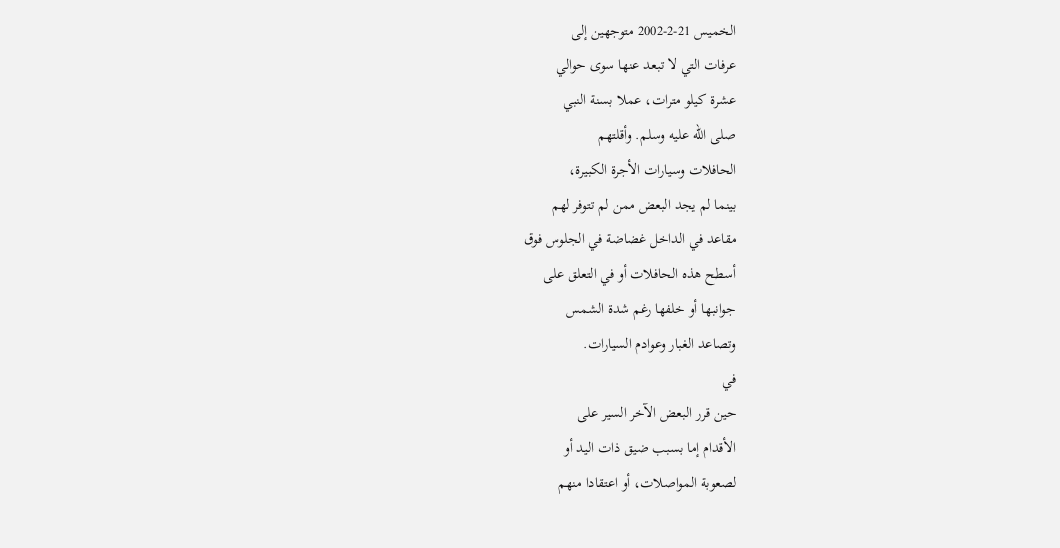الخميس 21-2-2002 متوجهين إلى
عرفات التي لا تبعد عنها سوى حوالي
عشرة كيلو مترات، عملا بسنة النبي
صلى الله عليه وسلم. وأقلتهم
الحافلات وسيارات الأجرة الكبيرة،
بينما لم يجد البعض ممن لم تتوفر لهم
مقاعد في الداخل غضاضة في الجلوس فوق
أسطح هذه الحافلات أو في التعلق على
جوانبها أو خلفها رغم شدة الشمس
وتصاعد الغبار وعوادم السيارات.
في
حين قرر البعض الآخر السير على
الأقدام إما بسبب ضيق ذات اليد أو
لصعوبة المواصلات، أو اعتقادا منهم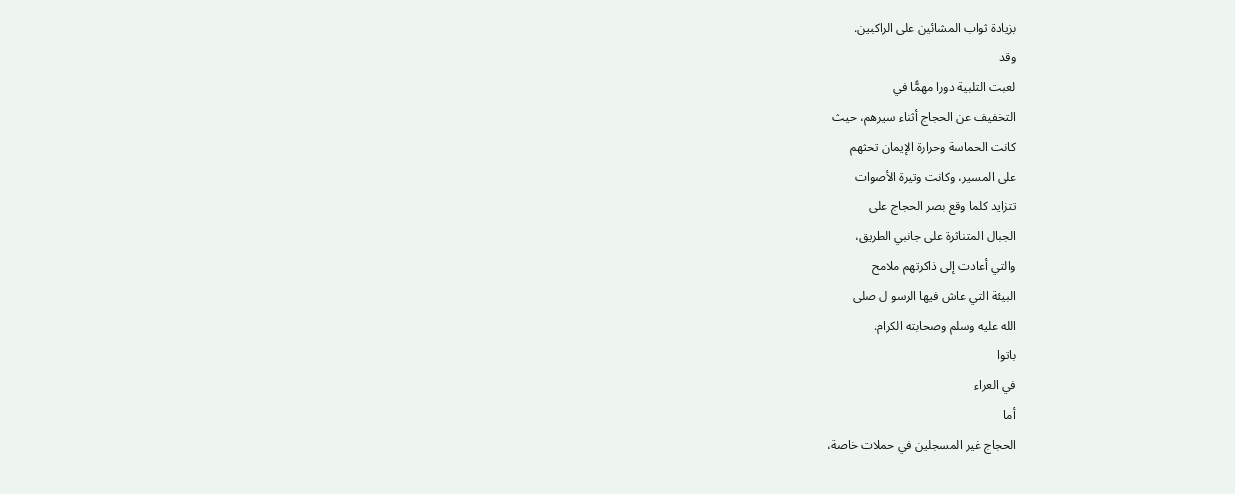بزيادة ثواب المشائين على الراكبين.
وقد
لعبت التلبية دورا مهمًّا في
التخفيف عن الحجاج أثناء سيرهم، حيث
كانت الحماسة وحرارة الإيمان تحثهم
على المسير، وكانت وتيرة الأصوات
تتزايد كلما وقع بصر الحجاج على
الجبال المتناثرة على جانبي الطريق،
والتي أعادت إلى ذاكرتهم ملامح
البيئة التي عاش فيها الرسو ل صلى
الله عليه وسلم وصحابته الكرام.
باتوا
في العراء
أما
الحجاج غير المسجلين في حملات خاصة،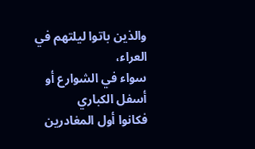والذين باتوا ليلتهم في العراء،
سواء في الشوارع أو أسفل الكباري
فكانوا أول المغادرين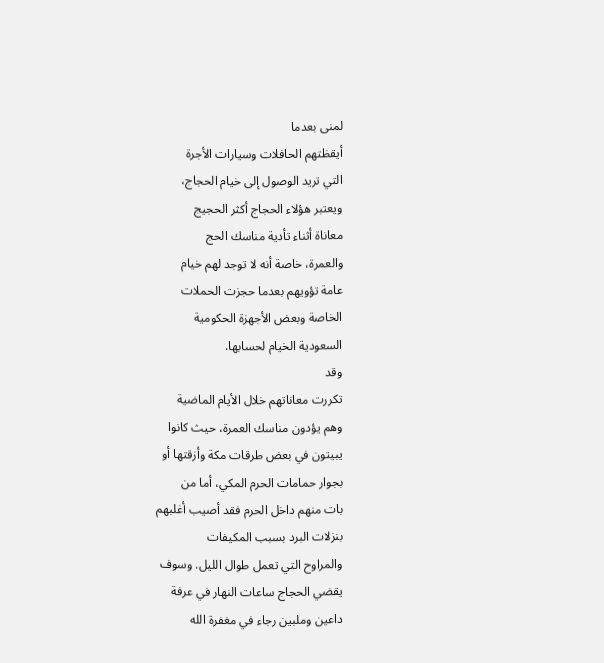لمنى بعدما
أيقظتهم الحافلات وسيارات الأجرة
التي تريد الوصول إلى خيام الحجاج،
ويعتبر هؤلاء الحجاج أكثر الحجيج
معاناة أثناء تأدية مناسك الحج
والعمرة، خاصة أنه لا توجد لهم خيام
عامة تؤويهم بعدما حجزت الحملات
الخاصة وبعض الأجهزة الحكومية
السعودية الخيام لحسابها.
وقد
تكررت معاناتهم خلال الأيام الماضية
وهم يؤدون مناسك العمرة، حيث كانوا
يبيتون في بعض طرقات مكة وأزقتها أو
بجوار حمامات الحرم المكي، أما من
بات منهم داخل الحرم فقد أصيب أغلبهم
بنزلات البرد بسبب المكيفات
والمراوح التي تعمل طوال الليل. وسوف
يقضي الحجاج ساعات النهار في عرفة
داعين وملبين رجاء في مغفرة الله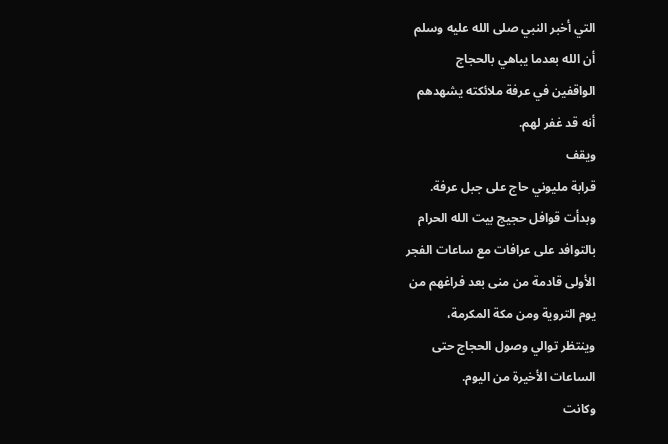التي أخبر النبي صلى الله عليه وسلم
أن الله بعدما يباهي بالحجاج
الواقفين في عرفة ملائكته يشهدهم
أنه قد غفر لهم.
ويقف
قرابة مليوني حاج على جبل عرفة.
وبدأت قوافل حجيج بيت الله الحرام
بالتوافد على عرافات مع ساعات الفجر
الأولى قادمة من منى بعد فراغهم من
يوم التروية ومن مكة المكرمة،
وينتظر توالي وصول الحجاج حتى
الساعات الأخيرة من اليوم.
وكانت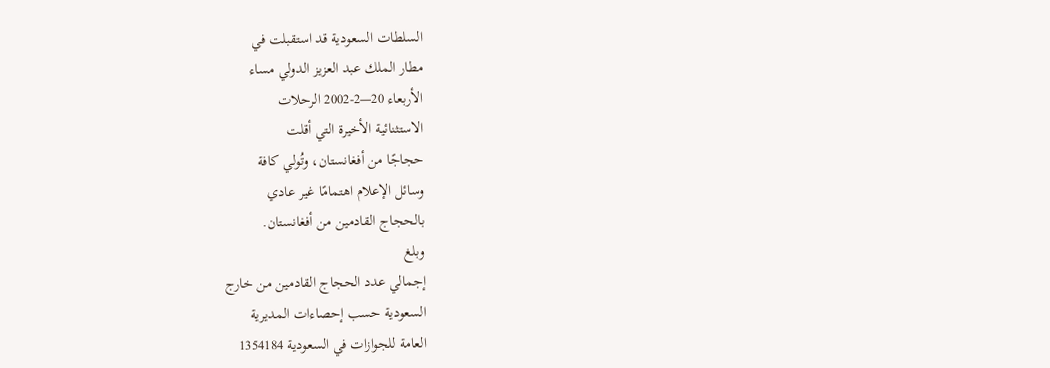السلطات السعودية قد استقبلت في
مطار الملك عبد العزيز الدولي مساء
الأربعاء 20—2-2002 الرحلات
الاستثنائية الأخيرة التي أقلت
حجاجًا من أفغانستان، وتُولي كافة
وسائل الإعلام اهتمامًا غير عادي
بالحجاج القادمين من أفغانستان.
وبلغ
إجمالي عدد الحجاج القادمين من خارج
السعودية حسب إحصاءات المديرية
العامة للجوازات في السعودية 1354184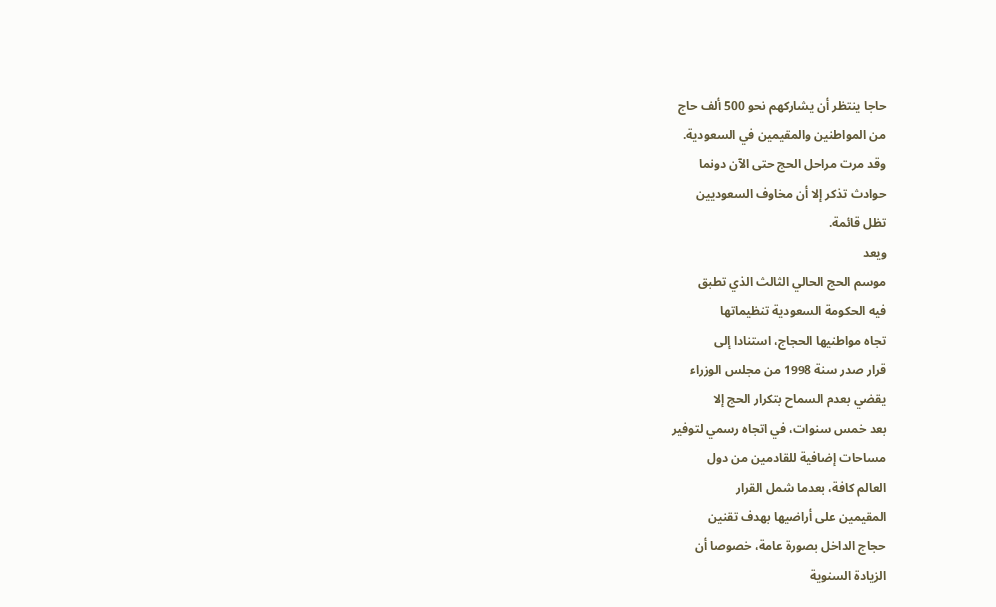حاجا ينتظر أن يشاركهم نحو 500 ألف حاج
من المواطنين والمقيمين في السعودية.
وقد مرت مراحل الحج حتى الآن دونما
حوادث تذكر إلا أن مخاوف السعوديين
تظل قائمة.
ويعد
موسم الحج الحالي الثالث الذي تطبق
فيه الحكومة السعودية تنظيماتها
تجاه مواطنيها الحجاج، استنادا إلى
قرار صدر سنة 1998 من مجلس الوزراء
يقضي بعدم السماح بتكرار الحج إلا
بعد خمس سنوات، في اتجاه رسمي لتوفير
مساحات إضافية للقادمين من دول
العالم كافة، بعدما شمل القرار
المقيمين على أراضيها بهدف تقنين
حجاج الداخل بصورة عامة، خصوصا أن
الزيادة السنوية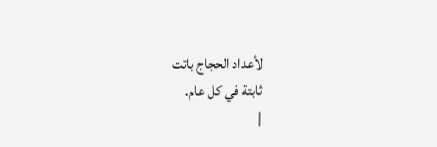لأعداد الحجاج باتت
ثابتة في كل عام.
|